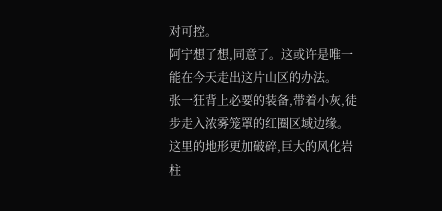对可控。
阿宁想了想,同意了。这或许是唯一能在今天走出这片山区的办法。
张一狂背上必要的装备,带着小灰,徒步走入浓雾笼罩的红圈区域边缘。这里的地形更加破碎,巨大的风化岩柱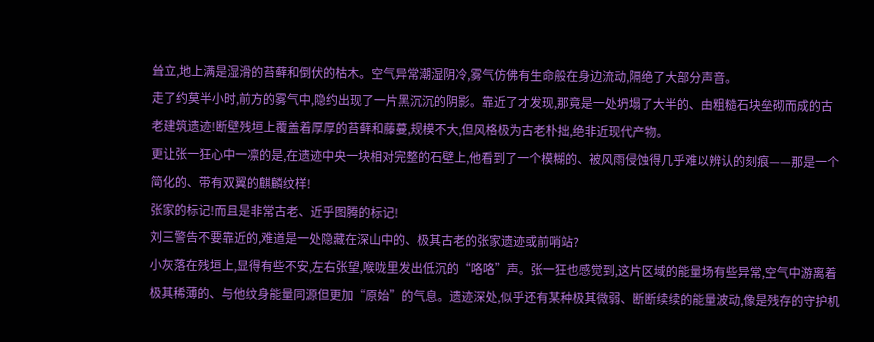耸立,地上满是湿滑的苔藓和倒伏的枯木。空气异常潮湿阴冷,雾气仿佛有生命般在身边流动,隔绝了大部分声音。
走了约莫半小时,前方的雾气中,隐约出现了一片黑沉沉的阴影。靠近了才发现,那竟是一处坍塌了大半的、由粗糙石块垒砌而成的古老建筑遗迹!断壁残垣上覆盖着厚厚的苔藓和藤蔓,规模不大,但风格极为古老朴拙,绝非近现代产物。
更让张一狂心中一凛的是,在遗迹中央一块相对完整的石壁上,他看到了一个模糊的、被风雨侵蚀得几乎难以辨认的刻痕——那是一个简化的、带有双翼的麒麟纹样!
张家的标记!而且是非常古老、近乎图腾的标记!
刘三警告不要靠近的,难道是一处隐藏在深山中的、极其古老的张家遗迹或前哨站?
小灰落在残垣上,显得有些不安,左右张望,喉咙里发出低沉的“咯咯”声。张一狂也感觉到,这片区域的能量场有些异常,空气中游离着极其稀薄的、与他纹身能量同源但更加“原始”的气息。遗迹深处,似乎还有某种极其微弱、断断续续的能量波动,像是残存的守护机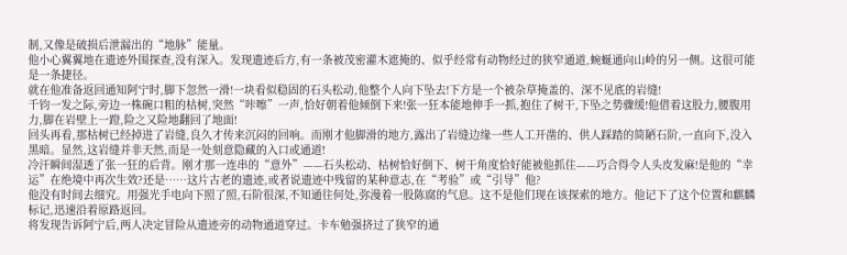制,又像是破损后泄漏出的“地脉”能量。
他小心翼翼地在遗迹外围探查,没有深入。发现遗迹后方,有一条被茂密灌木遮掩的、似乎经常有动物经过的狭窄通道,蜿蜒通向山岭的另一侧。这很可能是一条捷径。
就在他准备返回通知阿宁时,脚下忽然一滑!一块看似稳固的石头松动,他整个人向下坠去!下方是一个被杂草掩盖的、深不见底的岩缝!
千钧一发之际,旁边一株碗口粗的枯树,突然“咔嚓”一声,恰好朝着他倾倒下来!张一狂本能地伸手一抓,抱住了树干,下坠之势骤缓!他借着这股力,腰腹用力,脚在岩壁上一蹬,险之又险地翻回了地面!
回头再看,那枯树已经掉进了岩缝,良久才传来沉闷的回响。而刚才他脚滑的地方,露出了岩缝边缘一些人工开凿的、供人踩踏的简陋石阶,一直向下,没入黑暗。显然,这岩缝并非天然,而是一处刻意隐藏的入口或通道!
冷汗瞬间湿透了张一狂的后背。刚才那一连串的“意外”——石头松动、枯树恰好倒下、树干角度恰好能被他抓住——巧合得令人头皮发麻!是他的“幸运”在绝境中再次生效?还是……这片古老的遗迹,或者说遗迹中残留的某种意志,在“考验”或“引导”他?
他没有时间去细究。用强光手电向下照了照,石阶很深,不知通往何处,弥漫着一股陈腐的气息。这不是他们现在该探索的地方。他记下了这个位置和麒麟标记,迅速沿着原路返回。
将发现告诉阿宁后,两人决定冒险从遗迹旁的动物通道穿过。卡车勉强挤过了狭窄的通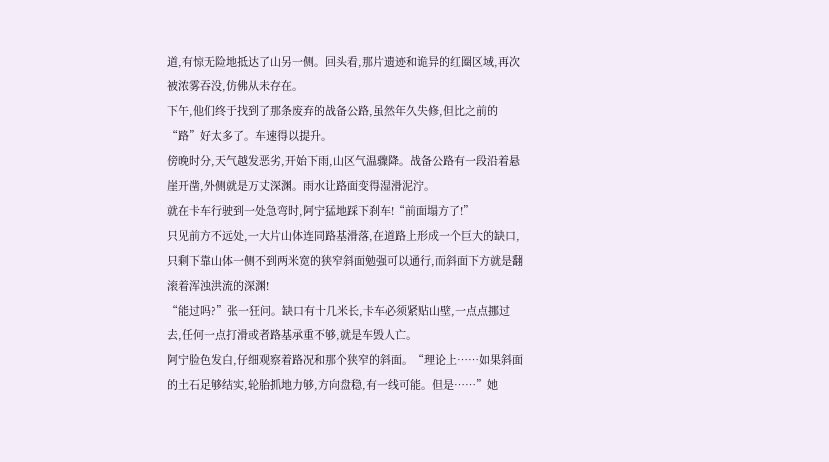道,有惊无险地抵达了山另一侧。回头看,那片遗迹和诡异的红圈区域,再次被浓雾吞没,仿佛从未存在。
下午,他们终于找到了那条废弃的战备公路,虽然年久失修,但比之前的“路”好太多了。车速得以提升。
傍晚时分,天气越发恶劣,开始下雨,山区气温骤降。战备公路有一段沿着悬崖开凿,外侧就是万丈深渊。雨水让路面变得湿滑泥泞。
就在卡车行驶到一处急弯时,阿宁猛地踩下刹车!“前面塌方了!”
只见前方不远处,一大片山体连同路基滑落,在道路上形成一个巨大的缺口,只剩下靠山体一侧不到两米宽的狭窄斜面勉强可以通行,而斜面下方就是翻滚着浑浊洪流的深渊!
“能过吗?”张一狂问。缺口有十几米长,卡车必须紧贴山壁,一点点挪过去,任何一点打滑或者路基承重不够,就是车毁人亡。
阿宁脸色发白,仔细观察着路况和那个狭窄的斜面。“理论上……如果斜面的土石足够结实,轮胎抓地力够,方向盘稳,有一线可能。但是……”她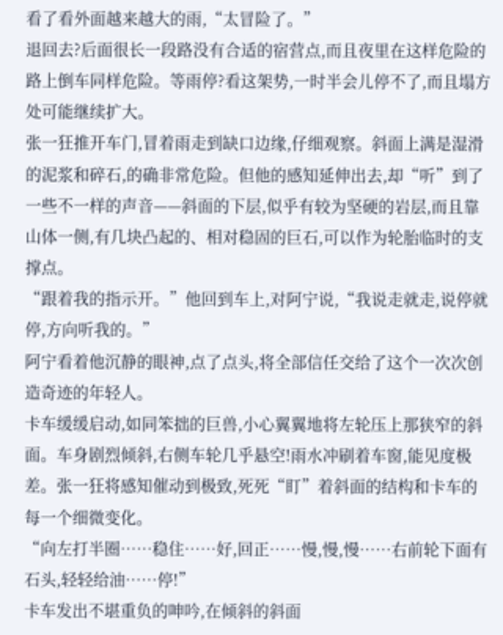看了看外面越来越大的雨,“太冒险了。”
退回去?后面很长一段路没有合适的宿营点,而且夜里在这样危险的路上倒车同样危险。等雨停?看这架势,一时半会儿停不了,而且塌方处可能继续扩大。
张一狂推开车门,冒着雨走到缺口边缘,仔细观察。斜面上满是湿滑的泥浆和碎石,的确非常危险。但他的感知延伸出去,却“听”到了一些不一样的声音——斜面的下层,似乎有较为坚硬的岩层,而且靠山体一侧,有几块凸起的、相对稳固的巨石,可以作为轮胎临时的支撑点。
“跟着我的指示开。”他回到车上,对阿宁说,“我说走就走,说停就停,方向听我的。”
阿宁看着他沉静的眼神,点了点头,将全部信任交给了这个一次次创造奇迹的年轻人。
卡车缓缓启动,如同笨拙的巨兽,小心翼翼地将左轮压上那狭窄的斜面。车身剧烈倾斜,右侧车轮几乎悬空!雨水冲刷着车窗,能见度极差。张一狂将感知催动到极致,死死“盯”着斜面的结构和卡车的每一个细微变化。
“向左打半圈……稳住……好,回正……慢,慢,慢……右前轮下面有石头,轻轻给油……停!”
卡车发出不堪重负的呻吟,在倾斜的斜面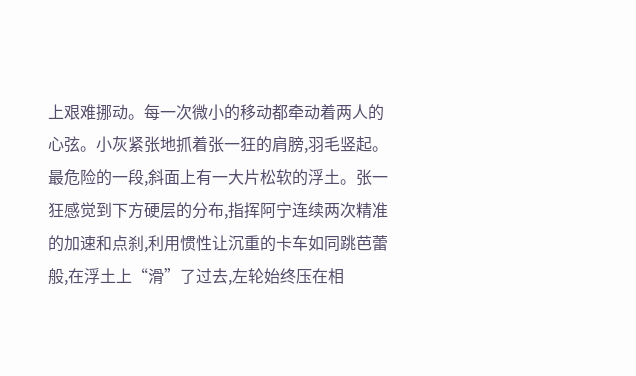上艰难挪动。每一次微小的移动都牵动着两人的心弦。小灰紧张地抓着张一狂的肩膀,羽毛竖起。
最危险的一段,斜面上有一大片松软的浮土。张一狂感觉到下方硬层的分布,指挥阿宁连续两次精准的加速和点刹,利用惯性让沉重的卡车如同跳芭蕾般,在浮土上“滑”了过去,左轮始终压在相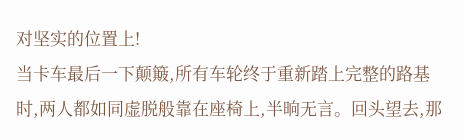对坚实的位置上!
当卡车最后一下颠簸,所有车轮终于重新踏上完整的路基时,两人都如同虚脱般靠在座椅上,半晌无言。回头望去,那